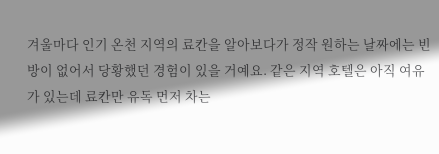겨울마다 인기 온천 지역의 료칸을 알아보다가 정작 원하는 날짜에는 빈방이 없어서 당황했던 경험이 있을 거예요. 같은 지역 호텔은 아직 여유가 있는데 료칸만 유독 먼저 차는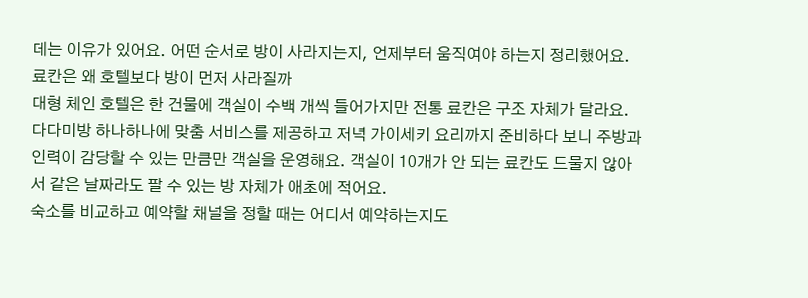데는 이유가 있어요. 어떤 순서로 방이 사라지는지, 언제부터 움직여야 하는지 정리했어요.
료칸은 왜 호텔보다 방이 먼저 사라질까
대형 체인 호텔은 한 건물에 객실이 수백 개씩 들어가지만 전통 료칸은 구조 자체가 달라요. 다다미방 하나하나에 맞춤 서비스를 제공하고 저녁 가이세키 요리까지 준비하다 보니 주방과 인력이 감당할 수 있는 만큼만 객실을 운영해요. 객실이 10개가 안 되는 료칸도 드물지 않아서 같은 날짜라도 팔 수 있는 방 자체가 애초에 적어요.
숙소를 비교하고 예약할 채널을 정할 때는 어디서 예약하는지도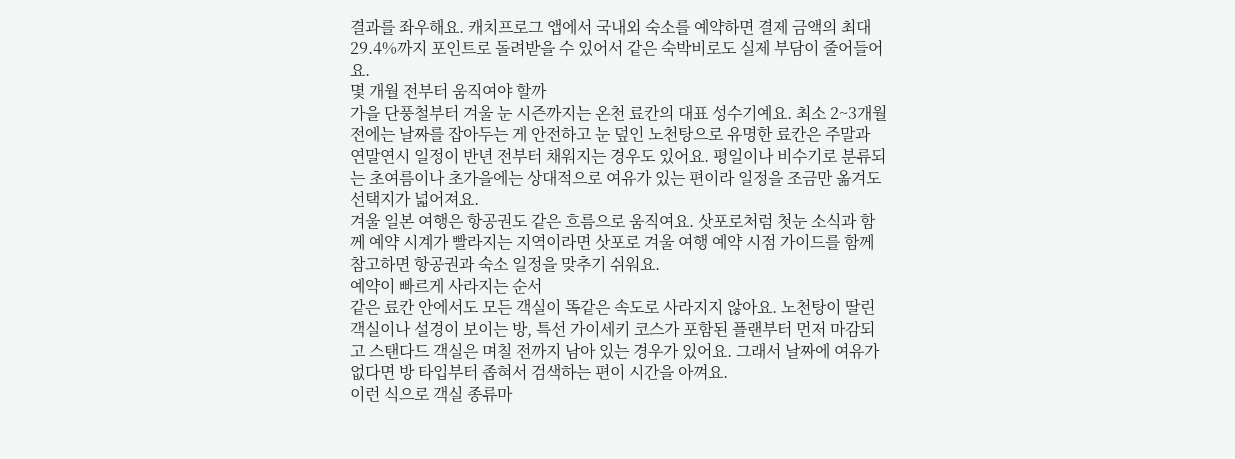결과를 좌우해요. 캐치프로그 앱에서 국내외 숙소를 예약하면 결제 금액의 최대 29.4%까지 포인트로 돌려받을 수 있어서 같은 숙박비로도 실제 부담이 줄어들어요.
몇 개월 전부터 움직여야 할까
가을 단풍철부터 겨울 눈 시즌까지는 온천 료칸의 대표 성수기예요. 최소 2~3개월 전에는 날짜를 잡아두는 게 안전하고 눈 덮인 노천탕으로 유명한 료칸은 주말과 연말연시 일정이 반년 전부터 채워지는 경우도 있어요. 평일이나 비수기로 분류되는 초여름이나 초가을에는 상대적으로 여유가 있는 편이라 일정을 조금만 옮겨도 선택지가 넓어져요.
겨울 일본 여행은 항공권도 같은 흐름으로 움직여요. 삿포로처럼 첫눈 소식과 함께 예약 시계가 빨라지는 지역이라면 삿포로 겨울 여행 예약 시점 가이드를 함께 참고하면 항공권과 숙소 일정을 맞추기 쉬워요.
예약이 빠르게 사라지는 순서
같은 료칸 안에서도 모든 객실이 똑같은 속도로 사라지지 않아요. 노천탕이 딸린 객실이나 설경이 보이는 방, 특선 가이세키 코스가 포함된 플랜부터 먼저 마감되고 스탠다드 객실은 며칠 전까지 남아 있는 경우가 있어요. 그래서 날짜에 여유가 없다면 방 타입부터 좁혀서 검색하는 편이 시간을 아껴요.
이런 식으로 객실 종류마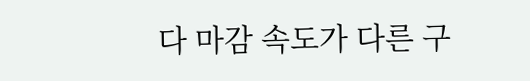다 마감 속도가 다른 구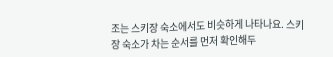조는 스키장 숙소에서도 비슷하게 나타나요. 스키장 숙소가 차는 순서를 먼저 확인해두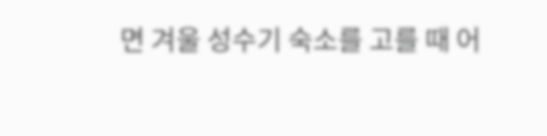면 겨울 성수기 숙소를 고를 때 어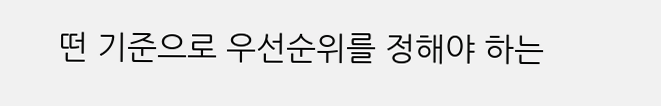떤 기준으로 우선순위를 정해야 하는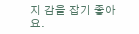지 감을 잡기 좋아요.